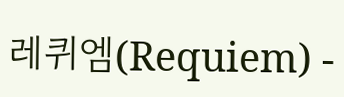레퀴엠(Requiem) -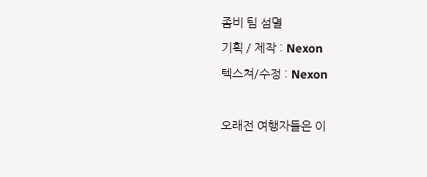좀비 팀 섬멸
기획 / 제작 : Nexon
텍스쳐/수정 : Nexon

오래전 여행자들은 이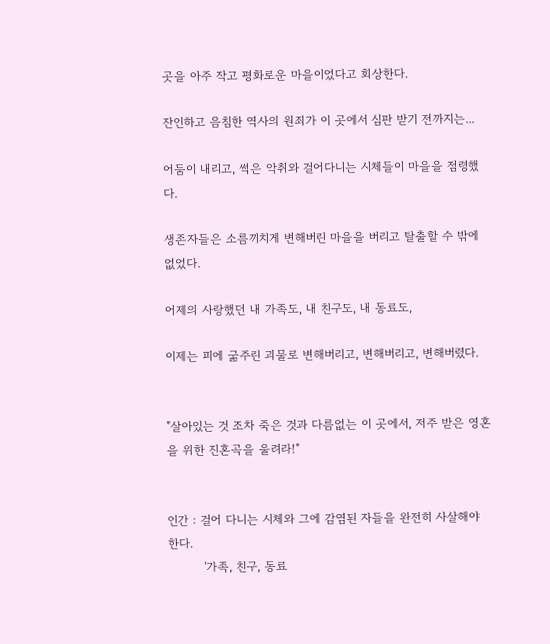곳을 아주 작고 평화로운 마을이었다고 회상한다.

잔인하고 음침한 역사의 원죄가 이 곳에서 심판 받기 전까지는...

어둠이 내리고, 썩은 악취와 걸어다니는 시체들이 마을을 점령했다.

생존자들은 소름끼치게 변해버린 마을을 버리고 탈출할 수 밖에 없었다.

어제의 사랑했던 내 가족도, 내 친구도, 내 동료도,

이제는 피에 굶주린 괴물로 변해버리고, 변해버리고, 변해버렸다.


"살아있는 것 조차 죽은 것과 다름없는 이 곳에서, 저주 받은 영혼을 위한 진혼곡을 울려라!"


인간 : 걸어 다니는 시체와 그에 감염된 자들을 완전히 사살해야 한다.
         '가족, 친구, 동료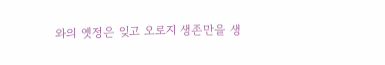와의 옛정은 잊고 오로지 생존만을 생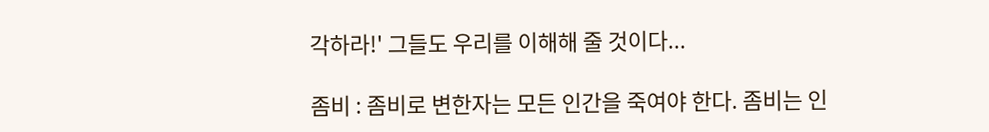각하라!' 그들도 우리를 이해해 줄 것이다...

좀비 : 좀비로 변한자는 모든 인간을 죽여야 한다. 좀비는 인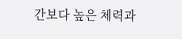간보다 높은 체력과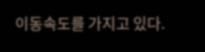이동속도를 가지고 있다.